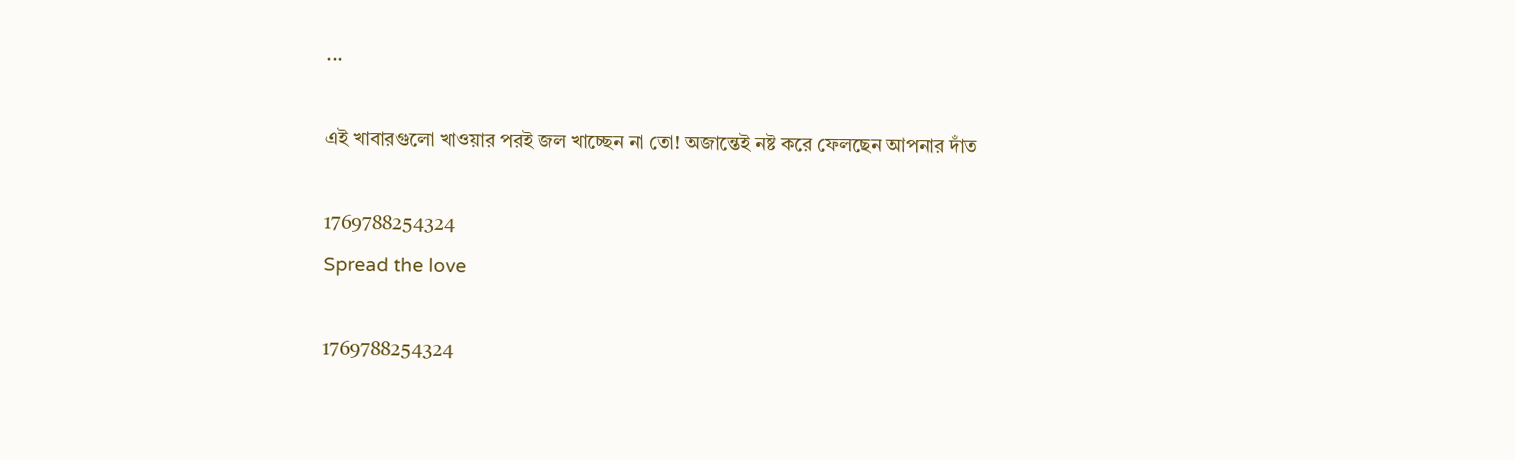...

এই খাবারগুলো খাওয়ার পরই জল খাচ্ছেন না তো! অজান্তেই নষ্ট করে ফেলছেন আপনার দাঁত

1769788254324
Spread the love

1769788254324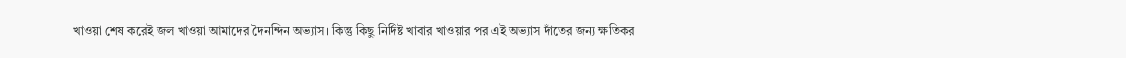খাওয়া শেষ করেই জল খাওয়া আমাদের দৈনন্দিন অভ্যাস। কিন্তু কিছু নির্দিষ্ট খাবার খাওয়ার পর এই অভ্যাস দাঁতের জন্য ক্ষতিকর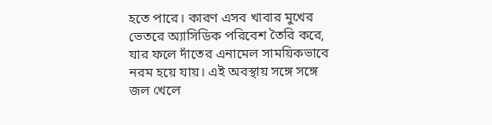হতে পারে। কারণ এসব খাবার মুখের ভেতরে অ্যাসিডিক পরিবেশ তৈরি করে, যার ফলে দাঁতের এনামেল সাময়িকভাবে নরম হয়ে যায়। এই অবস্থায় সঙ্গে সঙ্গে জল খেলে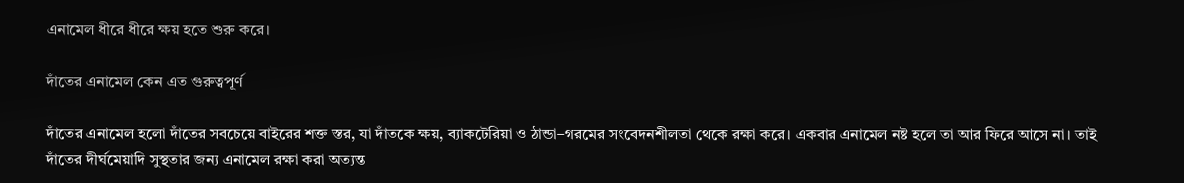এনামেল ধীরে ধীরে ক্ষয় হতে শুরু করে।

দাঁতের এনামেল কেন এত গুরুত্বপূর্ণ

দাঁতের এনামেল হলো দাঁতের সবচেয়ে বাইরের শক্ত স্তর, যা দাঁতকে ক্ষয়, ব্যাকটেরিয়া ও ঠান্ডা–গরমের সংবেদনশীলতা থেকে রক্ষা করে। একবার এনামেল নষ্ট হলে তা আর ফিরে আসে না। তাই দাঁতের দীর্ঘমেয়াদি সুস্থতার জন্য এনামেল রক্ষা করা অত্যন্ত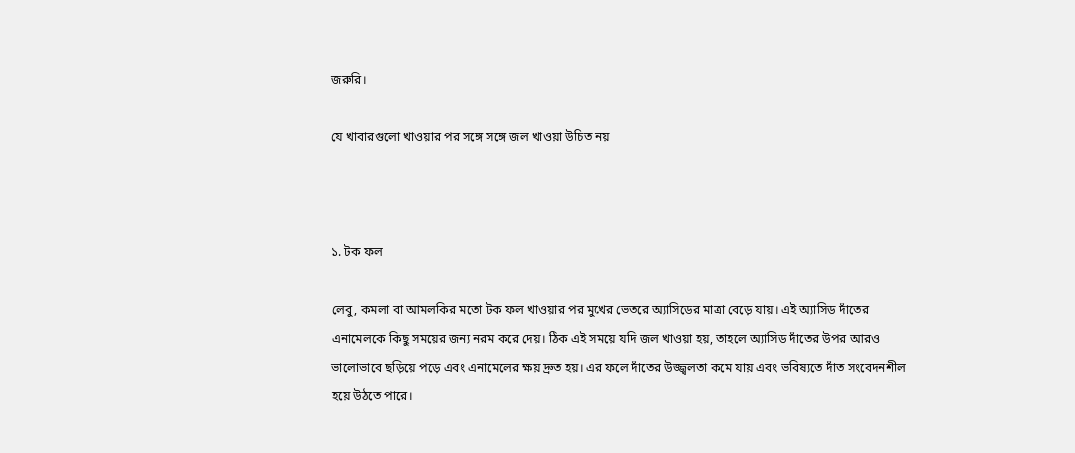জরুরি।

যে খাবারগুলো খাওয়ার পর সঙ্গে সঙ্গে জল খাওয়া উচিত নয়



১. টক ফল

লেবু, কমলা বা আমলকির মতো টক ফল খাওয়ার পর মুখের ভেতরে অ্যাসিডের মাত্রা বেড়ে যায়। এই অ্যাসিড দাঁতের এনামেলকে কিছু সময়ের জন্য নরম করে দেয়। ঠিক এই সময়ে যদি জল খাওয়া হয়, তাহলে অ্যাসিড দাঁতের উপর আরও ভালোভাবে ছড়িয়ে পড়ে এবং এনামেলের ক্ষয় দ্রুত হয়। এর ফলে দাঁতের উজ্জ্বলতা কমে যায় এবং ভবিষ্যতে দাঁত সংবেদনশীল হয়ে উঠতে পারে।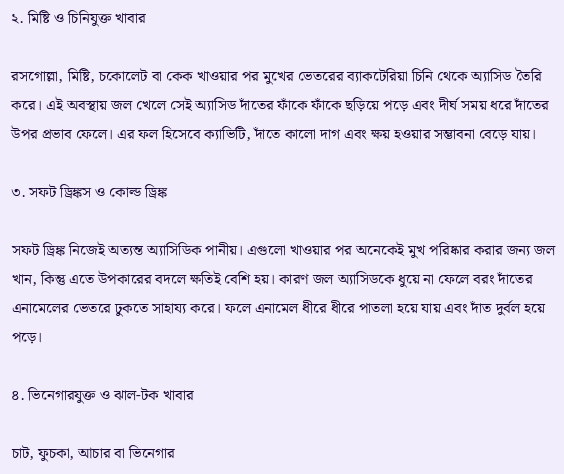২. মিষ্টি ও চিনিযুক্ত খাবার

রসগোল্লা, মিষ্টি, চকোলেট বা কেক খাওয়ার পর মুখের ভেতরের ব্যাকটেরিয়া চিনি থেকে অ্যাসিড তৈরি করে। এই অবস্থায় জল খেলে সেই অ্যাসিড দাঁতের ফাঁকে ফাঁকে ছড়িয়ে পড়ে এবং দীর্ঘ সময় ধরে দাঁতের উপর প্রভাব ফেলে। এর ফল হিসেবে ক্যাভিটি, দাঁতে কালো দাগ এবং ক্ষয় হওয়ার সম্ভাবনা বেড়ে যায়।

৩. সফট ড্রিঙ্কস ও কোল্ড ড্রিঙ্ক

সফট ড্রিঙ্ক নিজেই অত্যন্ত অ্যাসিডিক পানীয়। এগুলো খাওয়ার পর অনেকেই মুখ পরিষ্কার করার জন্য জল খান, কিন্তু এতে উপকারের বদলে ক্ষতিই বেশি হয়। কারণ জল অ্যাসিডকে ধুয়ে না ফেলে বরং দাঁতের এনামেলের ভেতরে ঢুকতে সাহায্য করে। ফলে এনামেল ধীরে ধীরে পাতলা হয়ে যায় এবং দাঁত দুর্বল হয়ে পড়ে।

৪. ভিনেগারযুক্ত ও ঝাল-টক খাবার

চাট, ফুচকা, আচার বা ভিনেগার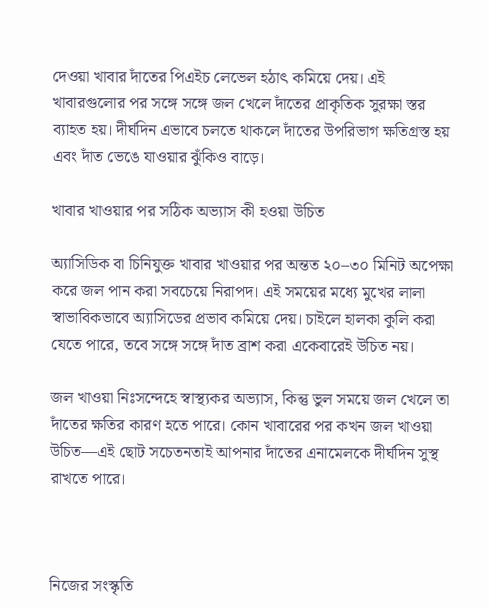দেওয়া খাবার দাঁতের পিএইচ লেভেল হঠাৎ কমিয়ে দেয়। এই খাবারগুলোর পর সঙ্গে সঙ্গে জল খেলে দাঁতের প্রাকৃতিক সুরক্ষা স্তর ব্যাহত হয়। দীর্ঘদিন এভাবে চলতে থাকলে দাঁতের উপরিভাগ ক্ষতিগ্রস্ত হয় এবং দাঁত ভেঙে যাওয়ার ঝুঁকিও বাড়ে।

খাবার খাওয়ার পর সঠিক অভ্যাস কী হওয়া উচিত

অ্যাসিডিক বা চিনিযুক্ত খাবার খাওয়ার পর অন্তত ২০–৩০ মিনিট অপেক্ষা করে জল পান করা সবচেয়ে নিরাপদ। এই সময়ের মধ্যে মুখের লালা স্বাভাবিকভাবে অ্যাসিডের প্রভাব কমিয়ে দেয়। চাইলে হালকা কুলি করা যেতে পারে, তবে সঙ্গে সঙ্গে দাঁত ব্রাশ করা একেবারেই উচিত নয়।

জল খাওয়া নিঃসন্দেহে স্বাস্থ্যকর অভ্যাস, কিন্তু ভুল সময়ে জল খেলে তা দাঁতের ক্ষতির কারণ হতে পারে। কোন খাবারের পর কখন জল খাওয়া উচিত—এই ছোট সচেতনতাই আপনার দাঁতের এনামেলকে দীর্ঘদিন সুস্থ রাখতে পারে।



নিজের সংস্কৃতি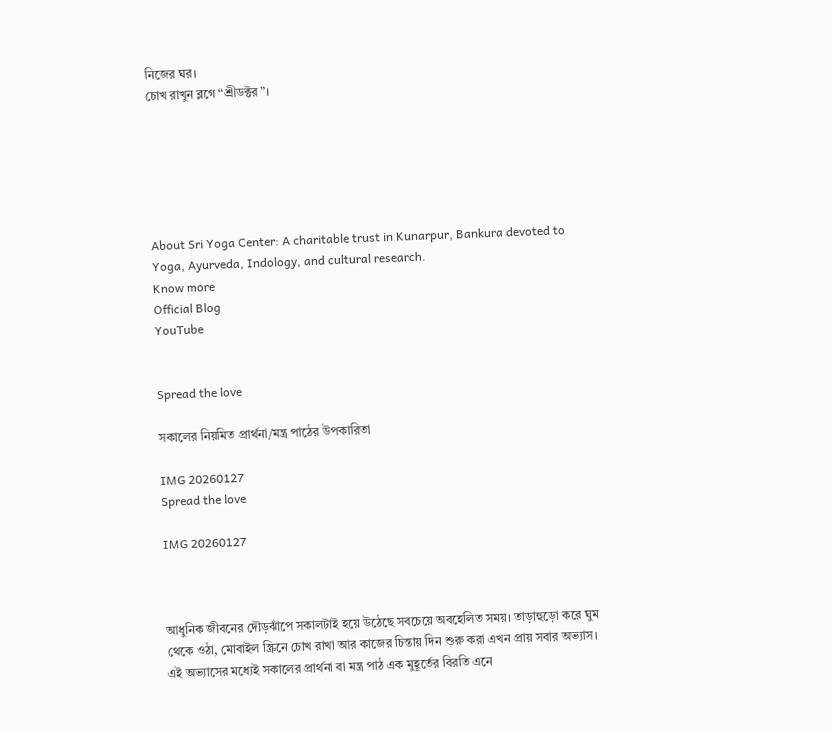নিজের ঘর।
চোখ রাখুন ব্লগে “শ্রীডক্টর”।






About Sri Yoga Center: A charitable trust in Kunarpur, Bankura devoted to Yoga, Ayurveda, Indology, and cultural research.
Know more
Official Blog
YouTube


Spread the love

সকালের নিয়মিত প্রার্থনা/মন্ত্র পাঠের উপকারিতা

IMG 20260127
Spread the love

IMG 20260127



আধুনিক জীবনের দৌড়ঝাঁপে সকালটাই হয়ে উঠেছে সবচেয়ে অবহেলিত সময়। তাড়াহুড়ো করে ঘুম থেকে ওঠা, মোবাইল স্ক্রিনে চোখ রাখা আর কাজের চিন্তায় দিন শুরু করা এখন প্রায় সবার অভ্যাস। এই অভ্যাসের মধ্যেই সকালের প্রার্থনা বা মন্ত্র পাঠ এক মুহূর্তের বিরতি এনে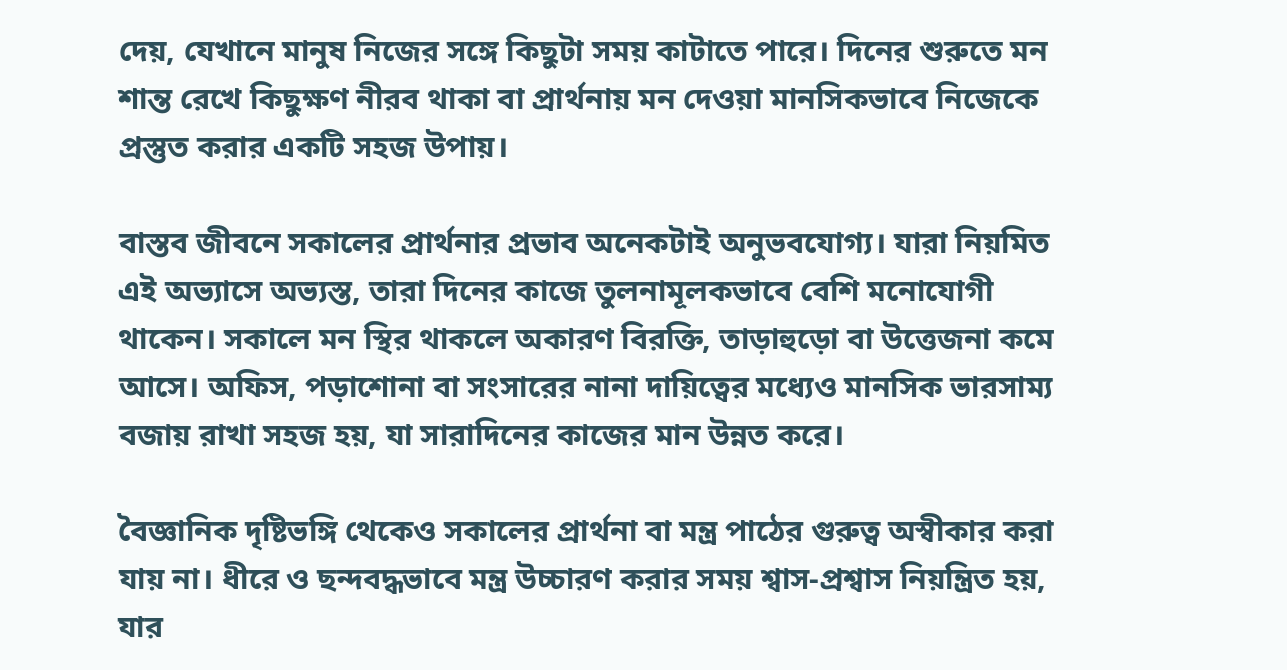দেয়, যেখানে মানুষ নিজের সঙ্গে কিছুটা সময় কাটাতে পারে। দিনের শুরুতে মন শান্ত রেখে কিছুক্ষণ নীরব থাকা বা প্রার্থনায় মন দেওয়া মানসিকভাবে নিজেকে প্রস্তুত করার একটি সহজ উপায়।

বাস্তব জীবনে সকালের প্রার্থনার প্রভাব অনেকটাই অনুভবযোগ্য। যারা নিয়মিত এই অভ্যাসে অভ্যস্ত, তারা দিনের কাজে তুলনামূলকভাবে বেশি মনোযোগী থাকেন। সকালে মন স্থির থাকলে অকারণ বিরক্তি, তাড়াহুড়ো বা উত্তেজনা কমে আসে। অফিস, পড়াশোনা বা সংসারের নানা দায়িত্বের মধ্যেও মানসিক ভারসাম্য বজায় রাখা সহজ হয়, যা সারাদিনের কাজের মান উন্নত করে।

বৈজ্ঞানিক দৃষ্টিভঙ্গি থেকেও সকালের প্রার্থনা বা মন্ত্র পাঠের গুরুত্ব অস্বীকার করা যায় না। ধীরে ও ছন্দবদ্ধভাবে মন্ত্র উচ্চারণ করার সময় শ্বাস-প্রশ্বাস নিয়ন্ত্রিত হয়, যার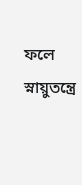ফলে স্নায়ুতন্ত্রে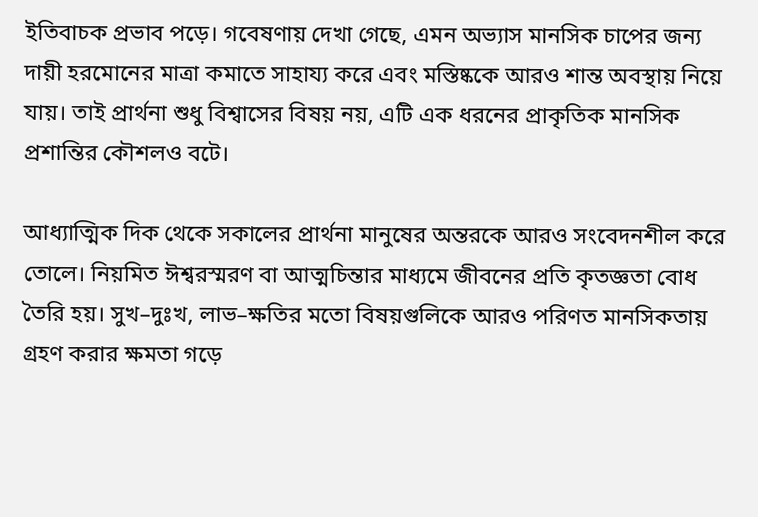ইতিবাচক প্রভাব পড়ে। গবেষণায় দেখা গেছে, এমন অভ্যাস মানসিক চাপের জন্য দায়ী হরমোনের মাত্রা কমাতে সাহায্য করে এবং মস্তিষ্ককে আরও শান্ত অবস্থায় নিয়ে যায়। তাই প্রার্থনা শুধু বিশ্বাসের বিষয় নয়, এটি এক ধরনের প্রাকৃতিক মানসিক প্রশান্তির কৌশলও বটে।

আধ্যাত্মিক দিক থেকে সকালের প্রার্থনা মানুষের অন্তরকে আরও সংবেদনশীল করে তোলে। নিয়মিত ঈশ্বরস্মরণ বা আত্মচিন্তার মাধ্যমে জীবনের প্রতি কৃতজ্ঞতা বোধ তৈরি হয়। সুখ–দুঃখ, লাভ–ক্ষতির মতো বিষয়গুলিকে আরও পরিণত মানসিকতায় গ্রহণ করার ক্ষমতা গড়ে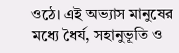ওঠে। এই অভ্যাস মানুষের মধ্যে ধৈর্য, সহানুভূতি ও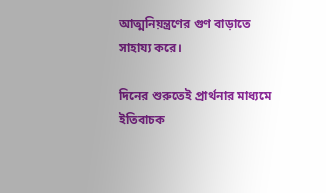আত্মনিয়ন্ত্রণের গুণ বাড়াতে সাহায্য করে।

দিনের শুরুতেই প্রার্থনার মাধ্যমে ইতিবাচক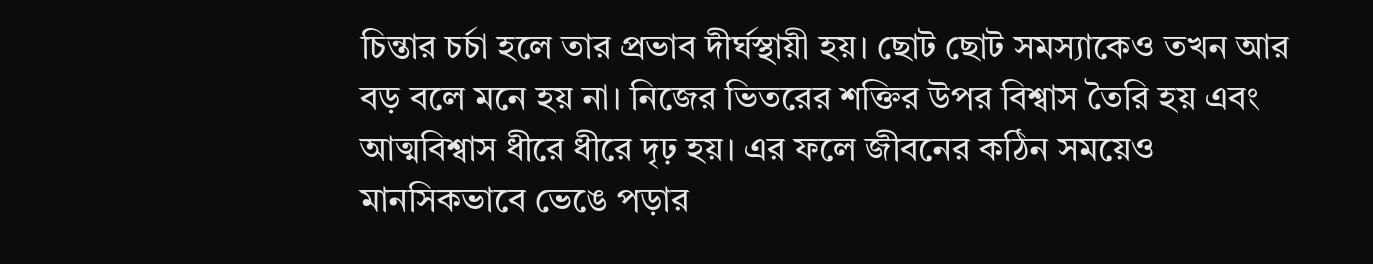চিন্তার চর্চা হলে তার প্রভাব দীর্ঘস্থায়ী হয়। ছোট ছোট সমস্যাকেও তখন আর বড় বলে মনে হয় না। নিজের ভিতরের শক্তির উপর বিশ্বাস তৈরি হয় এবং আত্মবিশ্বাস ধীরে ধীরে দৃঢ় হয়। এর ফলে জীবনের কঠিন সময়েও মানসিকভাবে ভেঙে পড়ার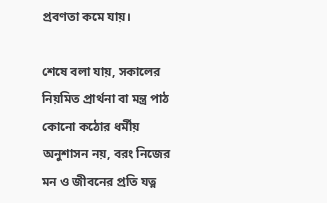প্রবণতা কমে যায়।

শেষে বলা যায়, সকালের নিয়মিত প্রার্থনা বা মন্ত্র পাঠ কোনো কঠোর ধর্মীয় অনুশাসন নয়, বরং নিজের মন ও জীবনের প্রতি যত্ন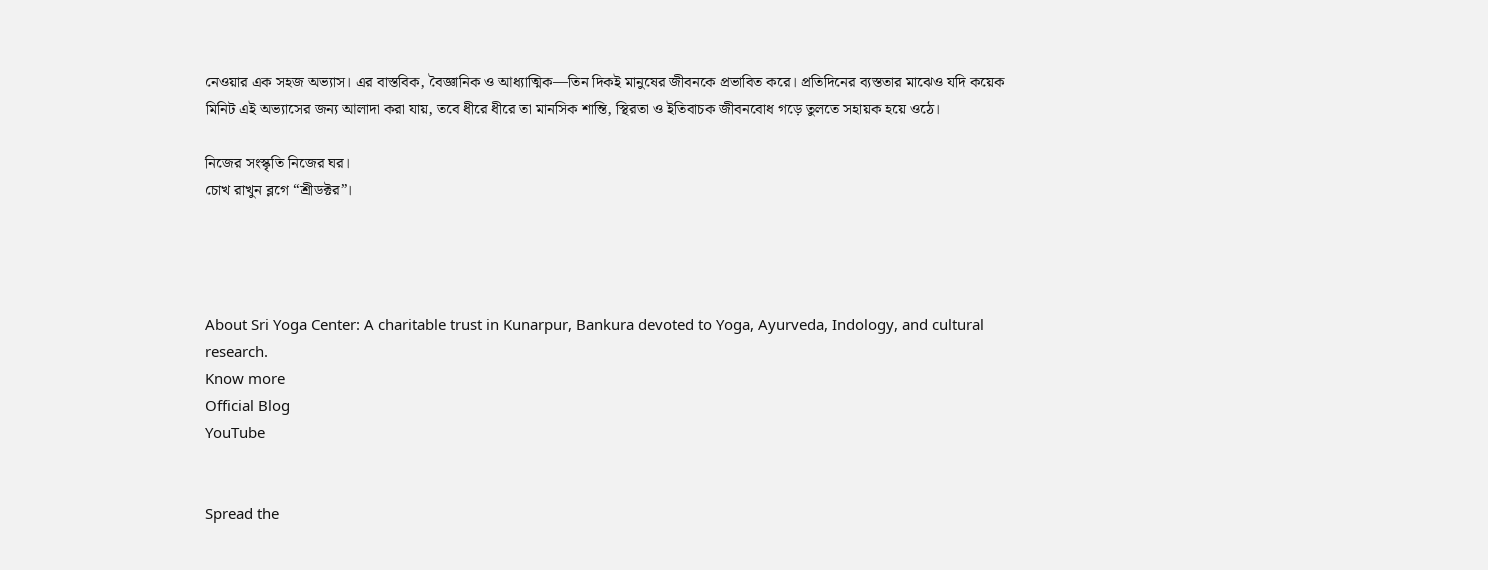নেওয়ার এক সহজ অভ্যাস। এর বাস্তবিক, বৈজ্ঞানিক ও আধ্যাত্মিক—তিন দিকই মানুষের জীবনকে প্রভাবিত করে। প্রতিদিনের ব্যস্ততার মাঝেও যদি কয়েক মিনিট এই অভ্যাসের জন্য আলাদা করা যায়, তবে ধীরে ধীরে তা মানসিক শান্তি, স্থিরতা ও ইতিবাচক জীবনবোধ গড়ে তুলতে সহায়ক হয়ে ওঠে।

নিজের সংস্কৃতি নিজের ঘর।
চোখ রাখুন ব্লগে “শ্রীডক্টর”।




About Sri Yoga Center: A charitable trust in Kunarpur, Bankura devoted to Yoga, Ayurveda, Indology, and cultural research.
Know more
Official Blog
YouTube


Spread the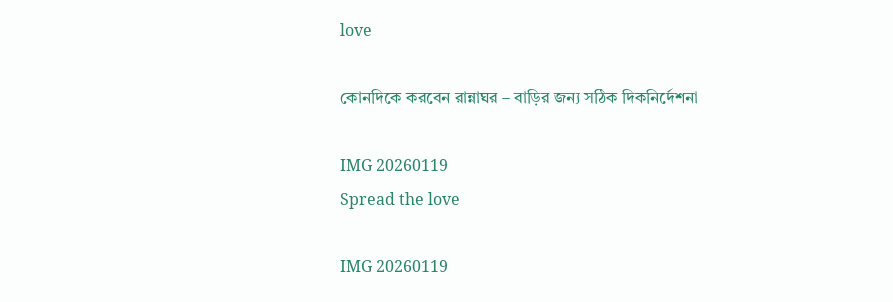love

কোনদিকে করবেন রান্নাঘর – বাড়ির জন্য সঠিক দিকনির্দেশনা

IMG 20260119
Spread the love

IMG 20260119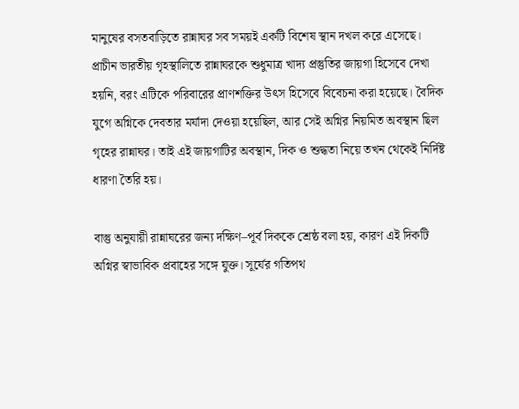মানুষের বসতবাড়িতে রান্নাঘর সব সময়ই একটি বিশেষ স্থান দখল করে এসেছে। প্রাচীন ভারতীয় গৃহস্থালিতে রান্নাঘরকে শুধুমাত্র খাদ্য প্রস্তুতির জায়গা হিসেবে দেখা হয়নি, বরং এটিকে পরিবারের প্রাণশক্তির উৎস হিসেবে বিবেচনা করা হয়েছে। বৈদিক যুগে অগ্নিকে দেবতার মর্যাদা দেওয়া হয়েছিল, আর সেই অগ্নির নিয়মিত অবস্থান ছিল গৃহের রান্নাঘর। তাই এই জায়গাটির অবস্থান, দিক ও শুদ্ধতা নিয়ে তখন থেকেই নির্দিষ্ট ধারণা তৈরি হয়।

বাস্তু অনুযায়ী রান্নাঘরের জন্য দক্ষিণ–পূর্ব দিককে শ্রেষ্ঠ বলা হয়, কারণ এই দিকটি অগ্নির স্বাভাবিক প্রবাহের সঙ্গে যুক্ত। সূর্যের গতিপথ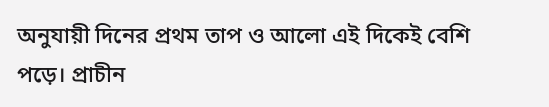অনুযায়ী দিনের প্রথম তাপ ও আলো এই দিকেই বেশি পড়ে। প্রাচীন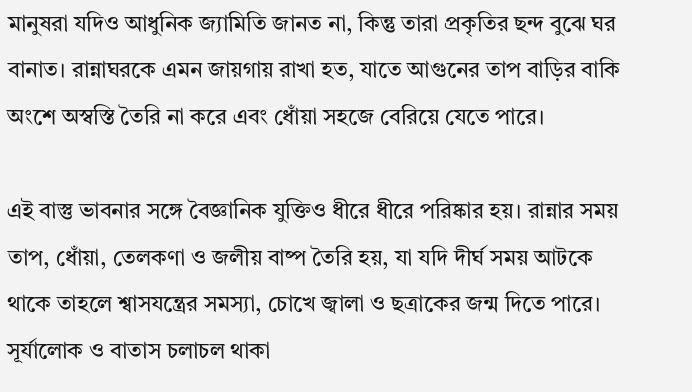মানুষরা যদিও আধুনিক জ্যামিতি জানত না, কিন্তু তারা প্রকৃতির ছন্দ বুঝে ঘর বানাত। রান্নাঘরকে এমন জায়গায় রাখা হত, যাতে আগুনের তাপ বাড়ির বাকি অংশে অস্বস্তি তৈরি না করে এবং ধোঁয়া সহজে বেরিয়ে যেতে পারে।

এই বাস্তু ভাবনার সঙ্গে বৈজ্ঞানিক যুক্তিও ধীরে ধীরে পরিষ্কার হয়। রান্নার সময় তাপ, ধোঁয়া, তেলকণা ও জলীয় বাষ্প তৈরি হয়, যা যদি দীর্ঘ সময় আটকে থাকে তাহলে শ্বাসযন্ত্রের সমস্যা, চোখে জ্বালা ও ছত্রাকের জন্ম দিতে পারে। সূর্যালোক ও বাতাস চলাচল থাকা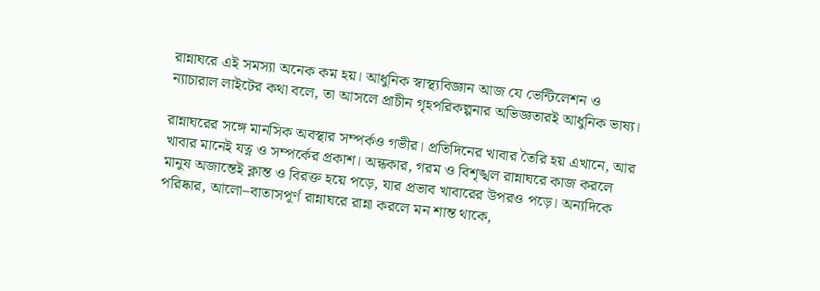রান্নাঘরে এই সমস্যা অনেক কম হয়। আধুনিক স্বাস্থ্যবিজ্ঞান আজ যে ভেন্টিলেশন ও ন্যাচারাল লাইটের কথা বলে, তা আসলে প্রাচীন গৃহপরিকল্পনার অভিজ্ঞতারই আধুনিক ভাষ্য।

রান্নাঘরের সঙ্গে মানসিক অবস্থার সম্পর্কও গভীর। প্রতিদিনের খাবার তৈরি হয় এখানে, আর খাবার মানেই যত্ন ও সম্পর্কের প্রকাশ। অন্ধকার, গরম ও বিশৃঙ্খল রান্নাঘরে কাজ করলে মানুষ অজান্তেই ক্লান্ত ও বিরক্ত হয়ে পড়ে, যার প্রভাব খাবারের উপরও পড়ে। অন্যদিকে পরিষ্কার, আলো–বাতাসপূর্ণ রান্নাঘরে রান্না করলে মন শান্ত থাকে,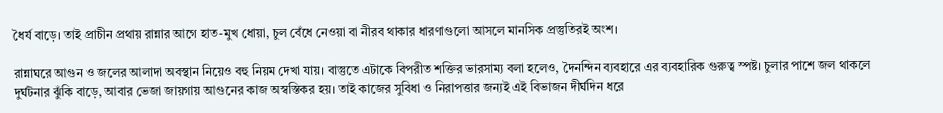ধৈর্য বাড়ে। তাই প্রাচীন প্রথায় রান্নার আগে হাত-মুখ ধোয়া, চুল বেঁধে নেওয়া বা নীরব থাকার ধারণাগুলো আসলে মানসিক প্রস্তুতিরই অংশ।

রান্নাঘরে আগুন ও জলের আলাদা অবস্থান নিয়েও বহু নিয়ম দেখা যায়। বাস্তুতে এটাকে বিপরীত শক্তির ভারসাম্য বলা হলেও, দৈনন্দিন ব্যবহারে এর ব্যবহারিক গুরুত্ব স্পষ্ট। চুলার পাশে জল থাকলে দুর্ঘটনার ঝুঁকি বাড়ে, আবার ভেজা জায়গায় আগুনের কাজ অস্বস্তিকর হয়। তাই কাজের সুবিধা ও নিরাপত্তার জন্যই এই বিভাজন দীর্ঘদিন ধরে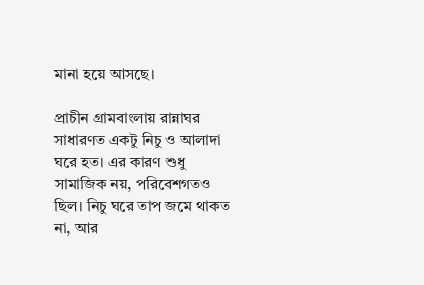মানা হয়ে আসছে।

প্রাচীন গ্রামবাংলায় রান্নাঘর সাধারণত একটু নিচু ও আলাদা ঘরে হত। এর কারণ শুধু সামাজিক নয়, পরিবেশগতও ছিল। নিচু ঘরে তাপ জমে থাকত না, আর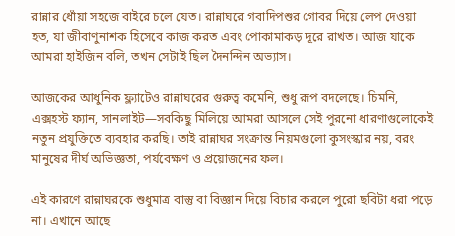রান্নার ধোঁয়া সহজে বাইরে চলে যেত। রান্নাঘরে গবাদিপশুর গোবর দিয়ে লেপ দেওয়া হত, যা জীবাণুনাশক হিসেবে কাজ করত এবং পোকামাকড় দূরে রাখত। আজ যাকে আমরা হাইজিন বলি, তখন সেটাই ছিল দৈনন্দিন অভ্যাস।

আজকের আধুনিক ফ্ল্যাটেও রান্নাঘরের গুরুত্ব কমেনি, শুধু রূপ বদলেছে। চিমনি, এক্সহস্ট ফ্যান, সানলাইট—সবকিছু মিলিয়ে আমরা আসলে সেই পুরনো ধারণাগুলোকেই নতুন প্রযুক্তিতে ব্যবহার করছি। তাই রান্নাঘর সংক্রান্ত নিয়মগুলো কুসংস্কার নয়, বরং মানুষের দীর্ঘ অভিজ্ঞতা, পর্যবেক্ষণ ও প্রয়োজনের ফল।

এই কারণে রান্নাঘরকে শুধুমাত্র বাস্তু বা বিজ্ঞান দিয়ে বিচার করলে পুরো ছবিটা ধরা পড়ে না। এখানে আছে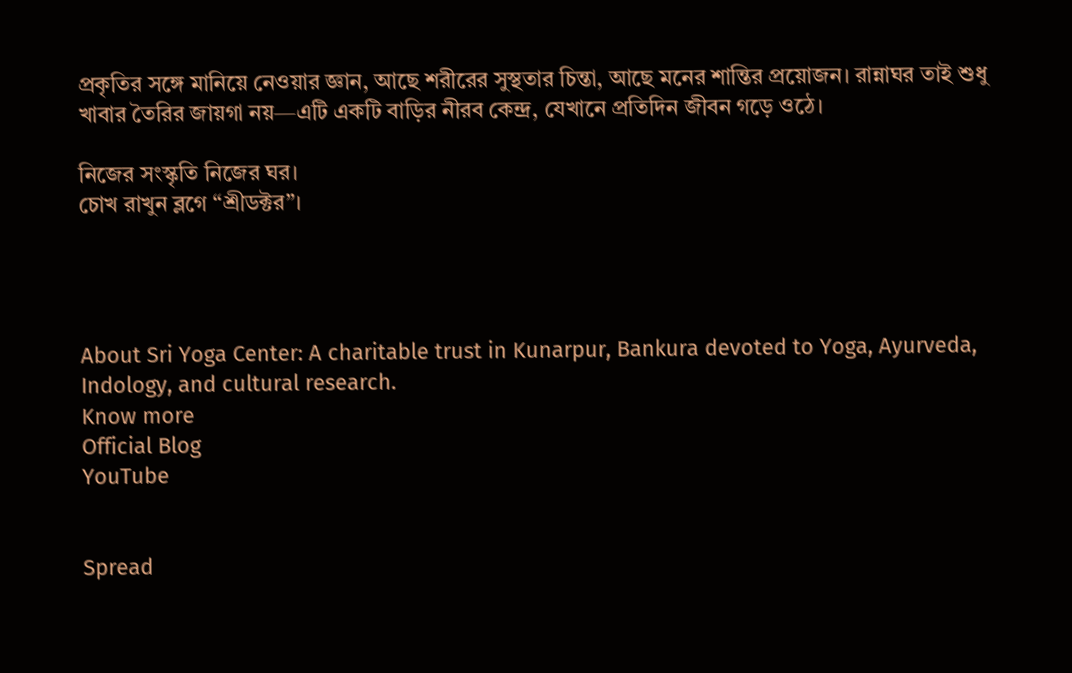প্রকৃতির সঙ্গে মানিয়ে নেওয়ার জ্ঞান, আছে শরীরের সুস্থতার চিন্তা, আছে মনের শান্তির প্রয়োজন। রান্নাঘর তাই শুধু খাবার তৈরির জায়গা নয়—এটি একটি বাড়ির নীরব কেন্দ্র, যেখানে প্রতিদিন জীবন গড়ে ওঠে।

নিজের সংস্কৃতি নিজের ঘর।
চোখ রাখুন ব্লগে “শ্রীডক্টর”।




About Sri Yoga Center: A charitable trust in Kunarpur, Bankura devoted to Yoga, Ayurveda, Indology, and cultural research.
Know more
Official Blog
YouTube


Spread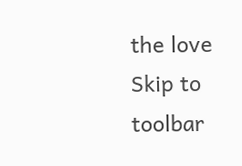the love
Skip to toolbar